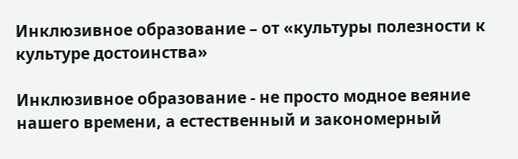Инклюзивное образование – от «культуры полезности к культуре достоинства»

Инклюзивное образование - не просто модное веяние нашего времени, а естественный и закономерный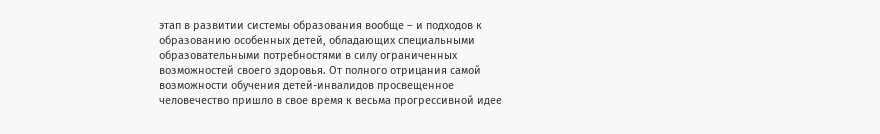этап в развитии системы образования вообще – и подходов к образованию особенных детей, обладающих специальными образовательными потребностями в силу ограниченных возможностей своего здоровья. От полного отрицания самой возможности обучения детей-инвалидов просвещенное человечество пришло в свое время к весьма прогрессивной идее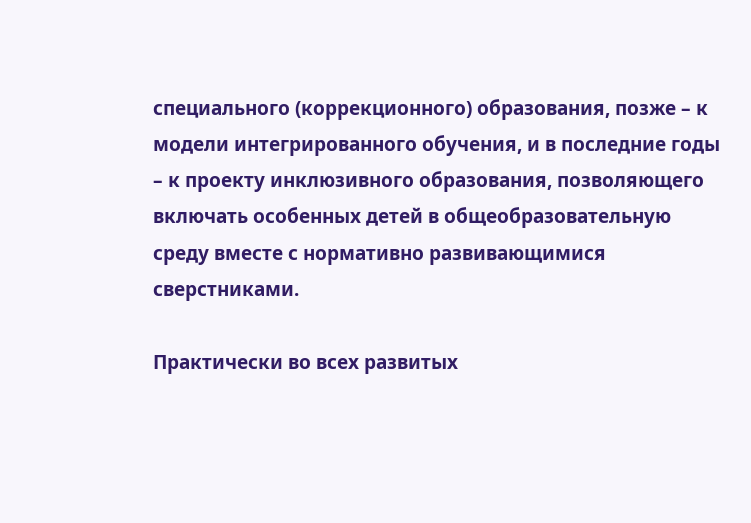специального (коррекционного) образования, позже – к модели интегрированного обучения, и в последние годы – к проекту инклюзивного образования, позволяющего включать особенных детей в общеобразовательную среду вместе с нормативно развивающимися сверстниками.

Практически во всех развитых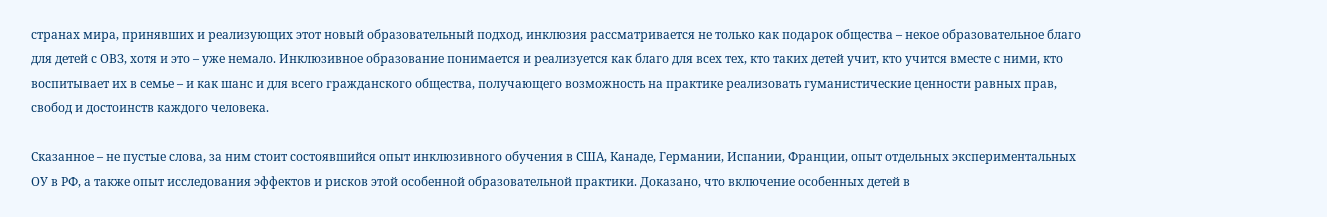странах мира, принявших и реализующих этот новый образовательный подход, инклюзия рассматривается не только как подарок общества – некое образовательное благо для детей с ОВЗ, хотя и это – уже немало. Инклюзивное образование понимается и реализуется как благо для всех тех, кто таких детей учит, кто учится вместе с ними, кто воспитывает их в семье – и как шанс и для всего гражданского общества, получающего возможность на практике реализовать гуманистические ценности равных прав, свобод и достоинств каждого человека.

Сказанное – не пустые слова, за ним стоит состоявшийся опыт инклюзивного обучения в США, Канаде, Германии, Испании, Франции, опыт отдельных экспериментальных ОУ в РФ, а также опыт исследования эффектов и рисков этой особенной образовательной практики. Доказано, что включение особенных детей в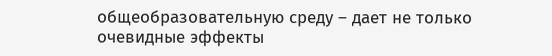общеобразовательную среду – дает не только очевидные эффекты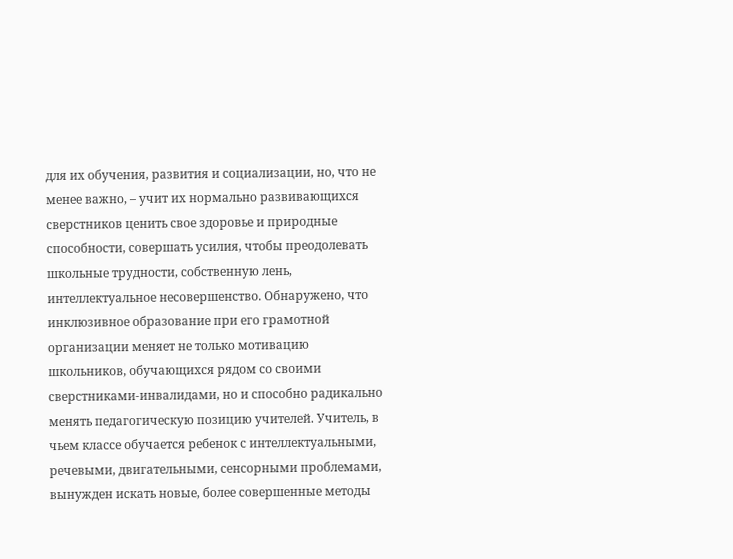для их обучения, развития и социализации, но, что не менее важно, – учит их нормально развивающихся сверстников ценить свое здоровье и природные способности, совершать усилия, чтобы преодолевать школьные трудности, собственную лень, интеллектуальное несовершенство. Обнаружено, что инклюзивное образование при его грамотной организации меняет не только мотивацию школьников, обучающихся рядом со своими сверстниками-инвалидами, но и способно радикально менять педагогическую позицию учителей. Учитель, в чьем классе обучается ребенок с интеллектуальными, речевыми, двигательными, сенсорными проблемами, вынужден искать новые, более совершенные методы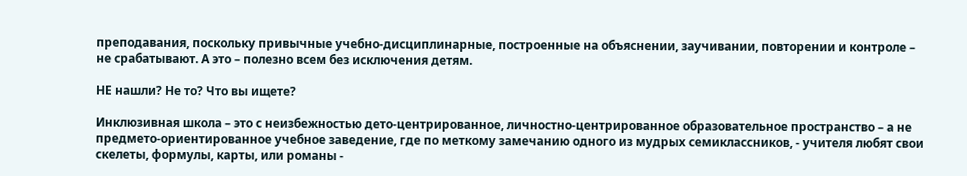преподавания, поскольку привычные учебно-дисциплинарные, построенные на объяснении, заучивании, повторении и контроле – не срабатывают. А это – полезно всем без исключения детям.

НЕ нашли? Не то? Что вы ищете?

Инклюзивная школа – это с неизбежностью дето-центрированное, личностно-центрированное образовательное пространство – а не предмето-ориентированное учебное заведение, где по меткому замечанию одного из мудрых семиклассников, - учителя любят свои скелеты, формулы, карты, или романы -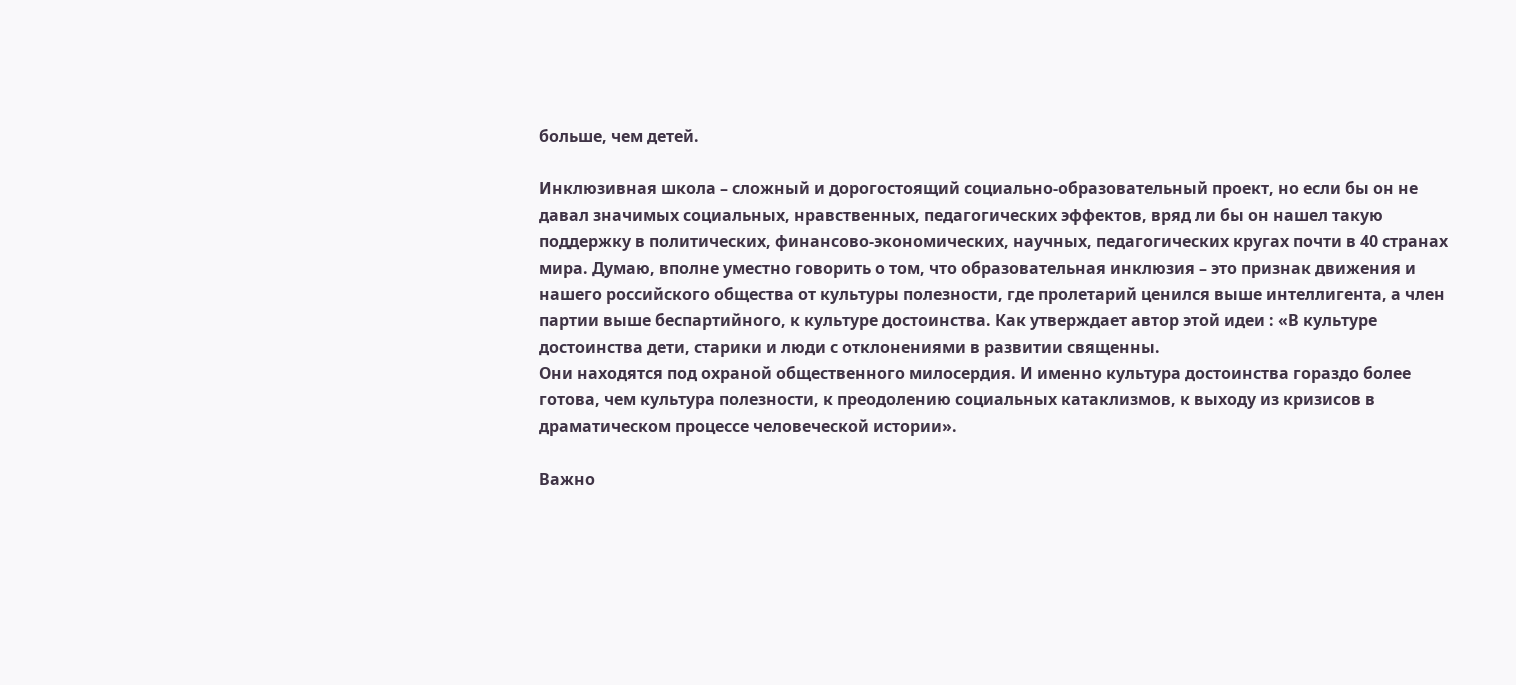больше, чем детей.

Инклюзивная школа – сложный и дорогостоящий социально-образовательный проект, но если бы он не давал значимых социальных, нравственных, педагогических эффектов, вряд ли бы он нашел такую поддержку в политических, финансово-экономических, научных, педагогических кругах почти в 40 странах мира. Думаю, вполне уместно говорить о том, что образовательная инклюзия – это признак движения и нашего российского общества от культуры полезности, где пролетарий ценился выше интеллигента, а член партии выше беспартийного, к культуре достоинства. Как утверждает автор этой идеи : «В культуре достоинства дети, старики и люди с отклонениями в развитии священны.
Они находятся под охраной общественного милосердия. И именно культура достоинства гораздо более готова, чем культура полезности, к преодолению социальных катаклизмов, к выходу из кризисов в драматическом процессе человеческой истории».

Важно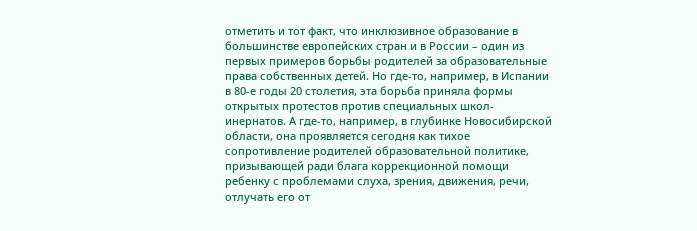отметить и тот факт, что инклюзивное образование в большинстве европейских стран и в России – один из первых примеров борьбы родителей за образовательные права собственных детей. Но где-то, например, в Испании в 80-е годы 20 столетия, эта борьба приняла формы открытых протестов против специальных школ-инернатов. А где-то, например, в глубинке Новосибирской области, она проявляется сегодня как тихое сопротивление родителей образовательной политике, призывающей ради блага коррекционной помощи ребенку с проблемами слуха, зрения, движения, речи, отлучать его от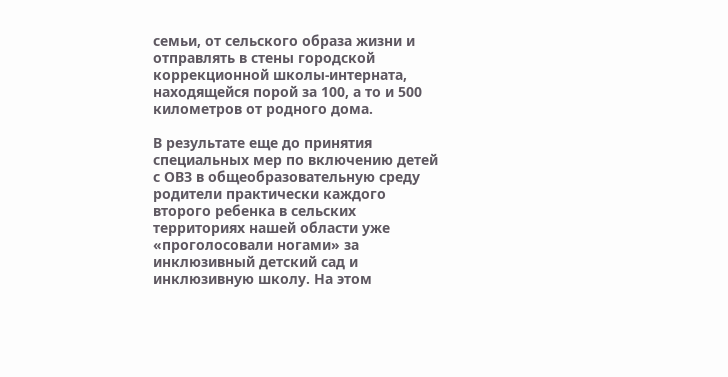семьи, от сельского образа жизни и отправлять в стены городской коррекционной школы-интерната, находящейся порой за 100, а то и 500 километров от родного дома.

В результате еще до принятия специальных мер по включению детей с ОВЗ в общеобразовательную среду родители практически каждого второго ребенка в сельских территориях нашей области уже «проголосовали ногами» за инклюзивный детский сад и инклюзивную школу. На этом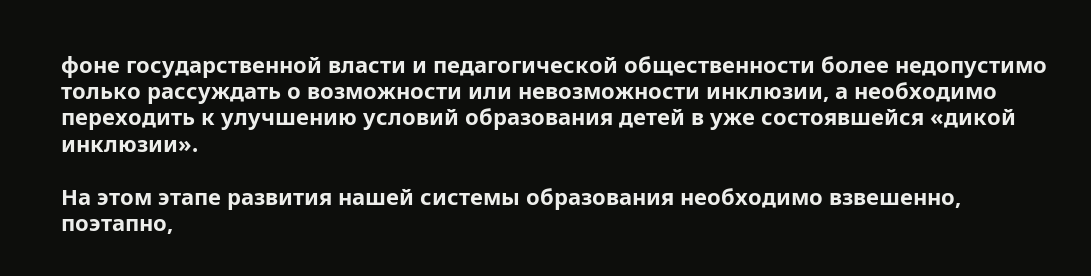фоне государственной власти и педагогической общественности более недопустимо только рассуждать о возможности или невозможности инклюзии, а необходимо переходить к улучшению условий образования детей в уже состоявшейся «дикой инклюзии».

На этом этапе развития нашей системы образования необходимо взвешенно, поэтапно,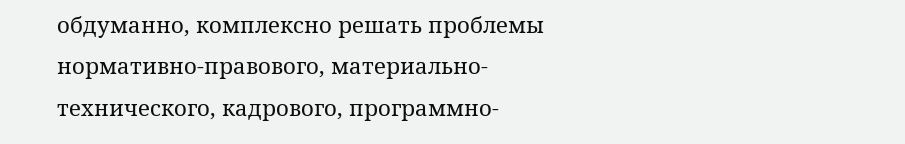обдуманно, комплексно решать проблемы нормативно-правового, материально-технического, кадрового, программно-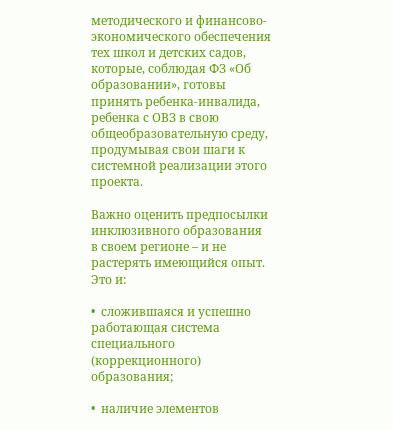методического и финансово-экономического обеспечения тех школ и детских садов, которые, соблюдая ФЗ «Об образовании», готовы принять ребенка-инвалида, ребенка с ОВЗ в свою общеобразовательную среду, продумывая свои шаги к системной реализации этого проекта.

Важно оценить предпосылки инклюзивного образования в своем регионе – и не растерять имеющийся опыт. Это и:

•  сложившаяся и успешно работающая система специального (коррекционного) образования;

•  наличие элементов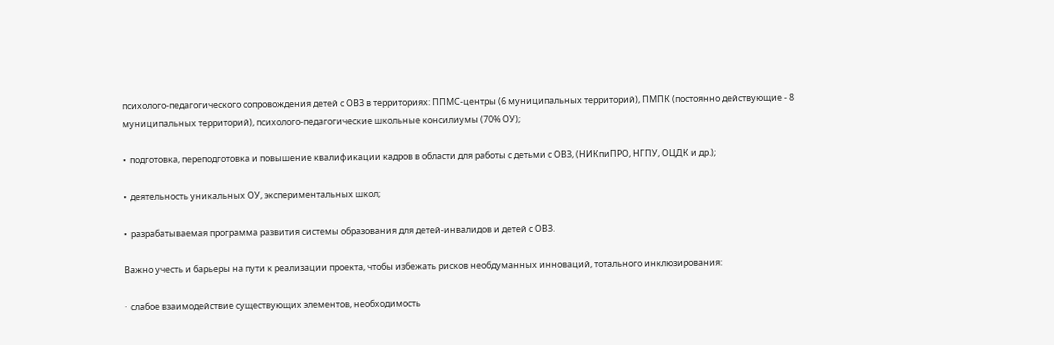психолого-педагогического сопровождения детей с ОВЗ в территориях: ППМС-центры (6 муниципальных территорий), ПМПК (постоянно действующие - 8 муниципальных территорий), психолого-педагогические школьные консилиумы (70% ОУ);

•  подготовка, переподготовка и повышение квалификации кадров в области для работы с детьми с ОВЗ, (НИКпиПРО, НГПУ, ОЦДК и др.);

•  деятельность уникальных ОУ, экспериментальных школ;

•  разрабатываемая программа развития системы образования для детей-инвалидов и детей с ОВЗ.

Важно учесть и барьеры на пути к реализации проекта, чтобы избежать рисков необдуманных инноваций, тотального инклюзирования:

·  слабое взаимодействие существующих элементов, необходимость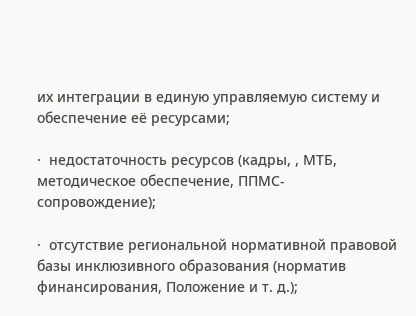их интеграции в единую управляемую систему и обеспечение её ресурсами;

·  недостаточность ресурсов (кадры, , МТБ, методическое обеспечение, ППМС-сопровождение);

·  отсутствие региональной нормативной правовой базы инклюзивного образования (норматив финансирования, Положение и т. д.);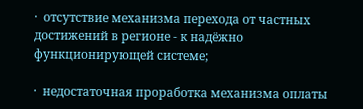·  отсутствие механизма перехода от частных достижений в регионе - к надёжно функционирующей системе;

·  недостаточная проработка механизма оплаты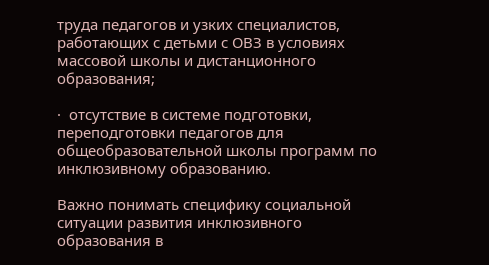труда педагогов и узких специалистов, работающих с детьми с ОВЗ в условиях массовой школы и дистанционного образования;

·  отсутствие в системе подготовки, переподготовки педагогов для общеобразовательной школы программ по инклюзивному образованию.

Важно понимать специфику социальной ситуации развития инклюзивного образования в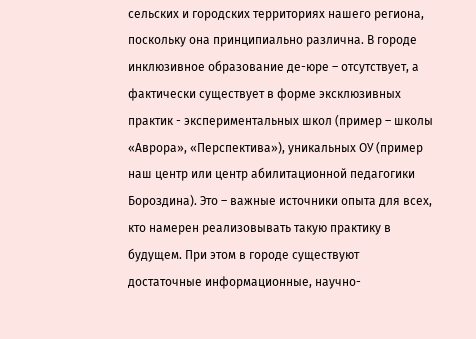сельских и городских территориях нашего региона, поскольку она принципиально различна. В городе инклюзивное образование де-юре – отсутствует, а фактически существует в форме эксклюзивных практик - экспериментальных школ (пример – школы «Аврора», «Перспектива»), уникальных ОУ (пример наш центр или центр абилитационной педагогики Бороздина). Это – важные источники опыта для всех, кто намерен реализовывать такую практику в будущем. При этом в городе существуют достаточные информационные, научно-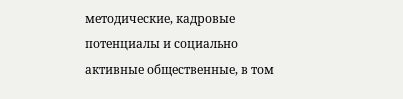методические, кадровые потенциалы и социально активные общественные, в том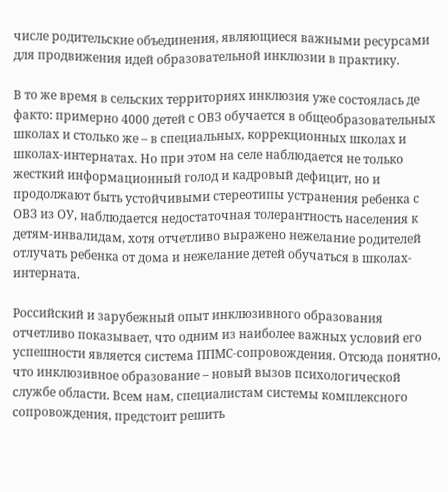числе родительские объединения, являющиеся важными ресурсами для продвижения идей образовательной инклюзии в практику.

В то же время в сельских территориях инклюзия уже состоялась де факто: примерно 4000 детей с ОВЗ обучается в общеобразовательных школах и столько же – в специальных, коррекционных школах и школах-интернатах. Но при этом на селе наблюдается не только жесткий информационный голод и кадровый дефицит, но и продолжают быть устойчивыми стереотипы устранения ребенка с ОВЗ из ОУ, наблюдается недостаточная толерантность населения к детям-инвалидам, хотя отчетливо выражено нежелание родителей отлучать ребенка от дома и нежелание детей обучаться в школах-интерната.

Российский и зарубежный опыт инклюзивного образования отчетливо показывает, что одним из наиболее важных условий его успешности является система ППМС-сопровождения. Отсюда понятно, что инклюзивное образование – новый вызов психологической службе области. Всем нам, специалистам системы комплексного сопровождения, предстоит решить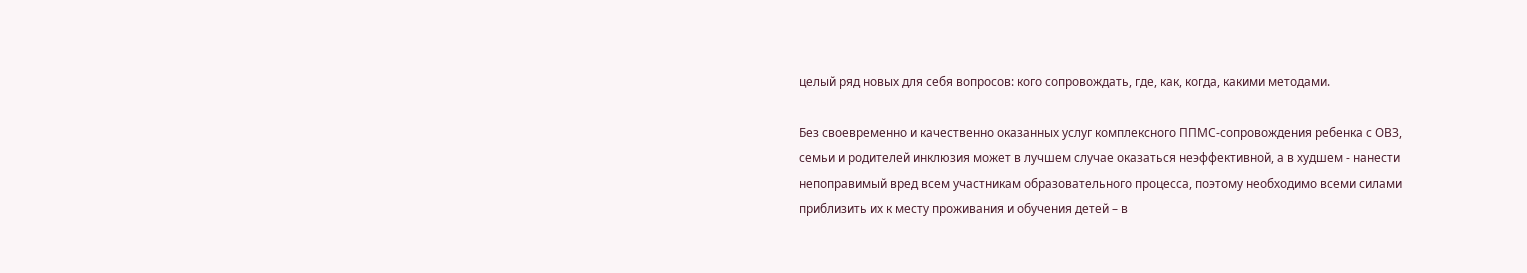целый ряд новых для себя вопросов: кого сопровождать, где, как, когда, какими методами.

Без своевременно и качественно оказанных услуг комплексного ППМС-сопровождения ребенка с ОВЗ, семьи и родителей инклюзия может в лучшем случае оказаться неэффективной, а в худшем - нанести непоправимый вред всем участникам образовательного процесса, поэтому необходимо всеми силами приблизить их к месту проживания и обучения детей – в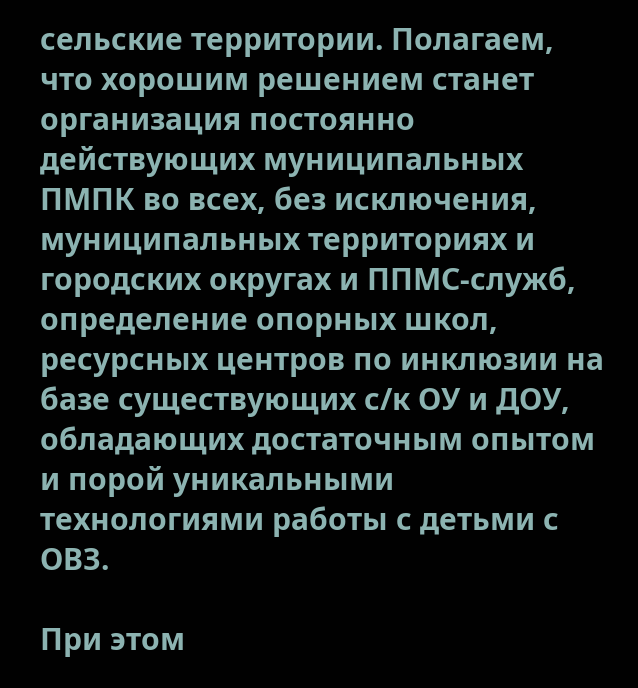сельские территории. Полагаем, что хорошим решением станет организация постоянно действующих муниципальных ПМПК во всех, без исключения, муниципальных территориях и городских округах и ППМС-служб, определение опорных школ, ресурсных центров по инклюзии на базе существующих с/к ОУ и ДОУ, обладающих достаточным опытом и порой уникальными технологиями работы с детьми с ОВЗ.

При этом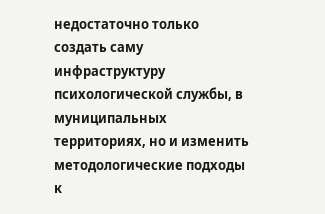недостаточно только создать саму инфраструктуру психологической службы, в муниципальных территориях, но и изменить методологические подходы к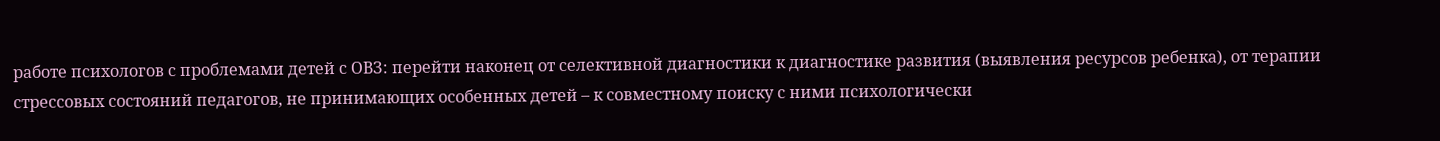работе психологов с проблемами детей с ОВЗ: перейти наконец от селективной диагностики к диагностике развития (выявления ресурсов ребенка), от терапии стрессовых состояний педагогов, не принимающих особенных детей – к совместному поиску с ними психологически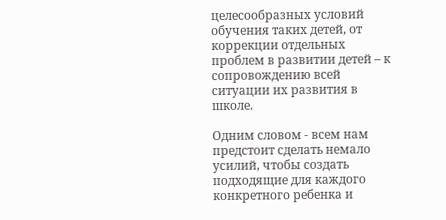целесообразных условий обучения таких детей, от коррекции отдельных проблем в развитии детей – к сопровождению всей ситуации их развития в школе.

Одним словом - всем нам предстоит сделать немало усилий, чтобы создать подходящие для каждого конкретного ребенка и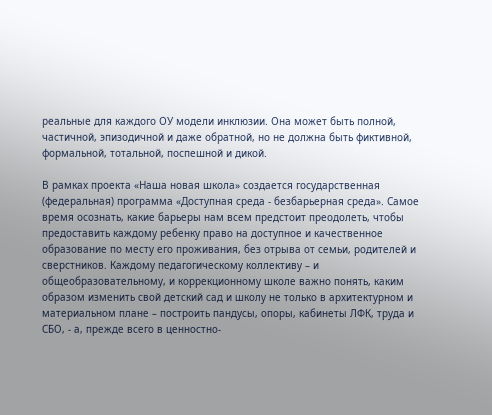реальные для каждого ОУ модели инклюзии. Она может быть полной, частичной, эпизодичной и даже обратной, но не должна быть фиктивной, формальной, тотальной, поспешной и дикой.

В рамках проекта «Наша новая школа» создается государственная (федеральная) программа «Доступная среда - безбарьерная среда». Самое время осознать, какие барьеры нам всем предстоит преодолеть, чтобы предоставить каждому ребенку право на доступное и качественное образование по месту его проживания, без отрыва от семьи, родителей и сверстников. Каждому педагогическому коллективу – и общеобразовательному, и коррекционному школе важно понять, каким образом изменить свой детский сад и школу не только в архитектурном и материальном плане – построить пандусы, опоры, кабинеты ЛФК, труда и СБО, - а, прежде всего в ценностно-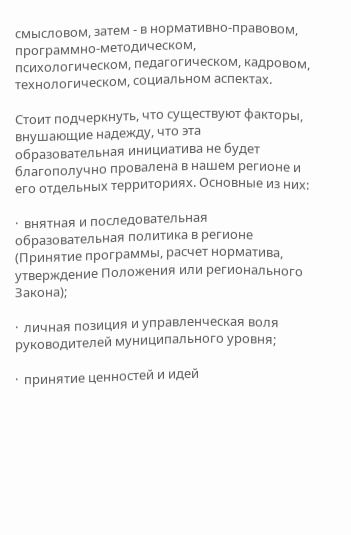смысловом, затем - в нормативно-правовом, программно-методическом, психологическом, педагогическом, кадровом, технологическом, социальном аспектах.

Стоит подчеркнуть, что существуют факторы, внушающие надежду, что эта образовательная инициатива не будет благополучно провалена в нашем регионе и его отдельных территориях. Основные из них:

·  внятная и последовательная образовательная политика в регионе (Принятие программы, расчет норматива, утверждение Положения или регионального Закона);

·  личная позиция и управленческая воля руководителей муниципального уровня;

·  принятие ценностей и идей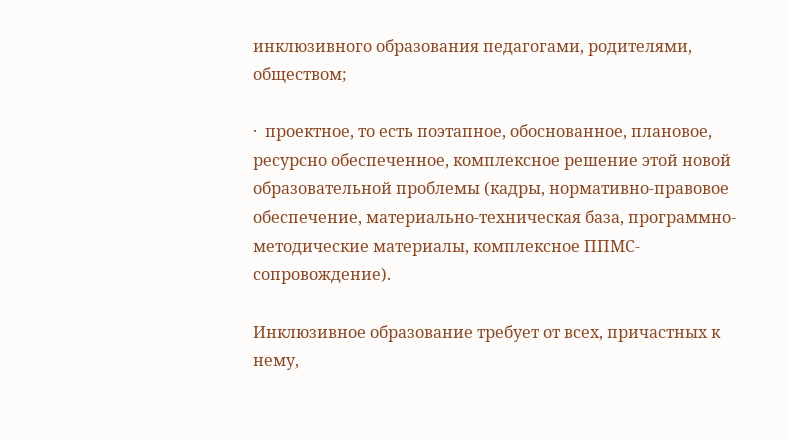инклюзивного образования педагогами, родителями, обществом;

·  проектное, то есть поэтапное, обоснованное, плановое, ресурсно обеспеченное, комплексное решение этой новой образовательной проблемы (кадры, нормативно-правовое обеспечение, материально-техническая база, программно-методические материалы, комплексное ППМС-сопровождение).

Инклюзивное образование требует от всех, причастных к нему,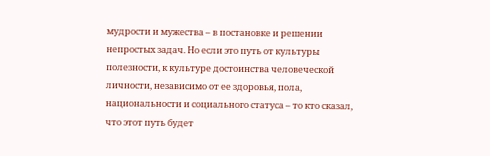мудрости и мужества – в постановке и решении непростых задач. Но если это путь от культуры полезности, к культуре достоинства человеческой личности, независимо от ее здоровья, пола, национальности и социального статуса – то кто сказал, что этот путь будет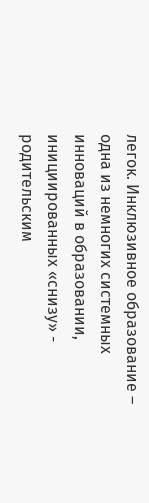легок. Инклюзивное образование – одна из немногих системных инноваций в образовании, инициированных «снизу» - родительским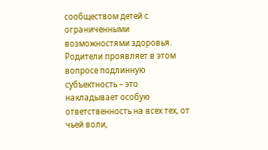сообществом детей с ограниченными возможностями здоровья. Родители проявляет в этом вопросе подлинную субъектность – это накладывает особую ответственность на всех тех, от чьей воли,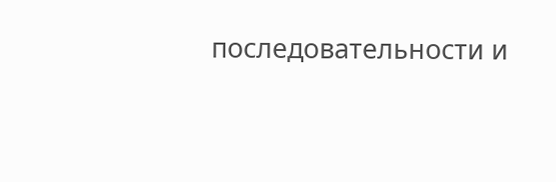последовательности и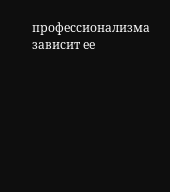профессионализма зависит ее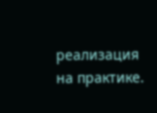реализация на практике.